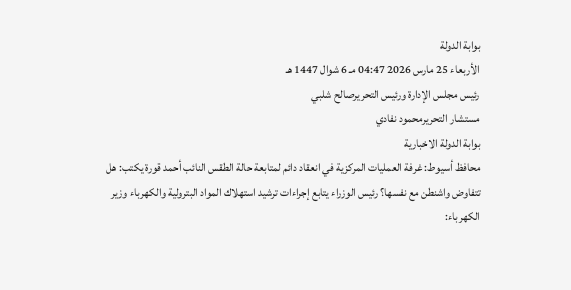بوابة الدولة
الأربعاء 25 مارس 2026 04:47 مـ 6 شوال 1447 هـ
رئيس مجلس الإدارة ورئيس التحريرصالح شلبي
مستشار التحريرمحمود نفادي
بوابة الدولة الاخبارية
محافظ أسيوط: غرفة العمليات المركزية في انعقاد دائم لمتابعة حالة الطقس النائب أحمد قورة يكتب: هل تتفاوض واشنطن مع نفسها؟ رئيس الوزراء يتابع إجراءات ترشيد استهلاك المواد البترولية والكهرباء وزير الكهرباء: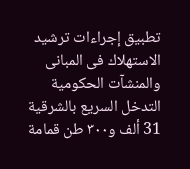تطبيق إجراءات ترشيد الاستهلاك فى المبانى والمنشآت الحكومية التدخل السريع بالشرقية 31 ألف و٣٠٠ طن قمامة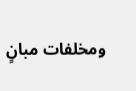ومخلفات مبانٍ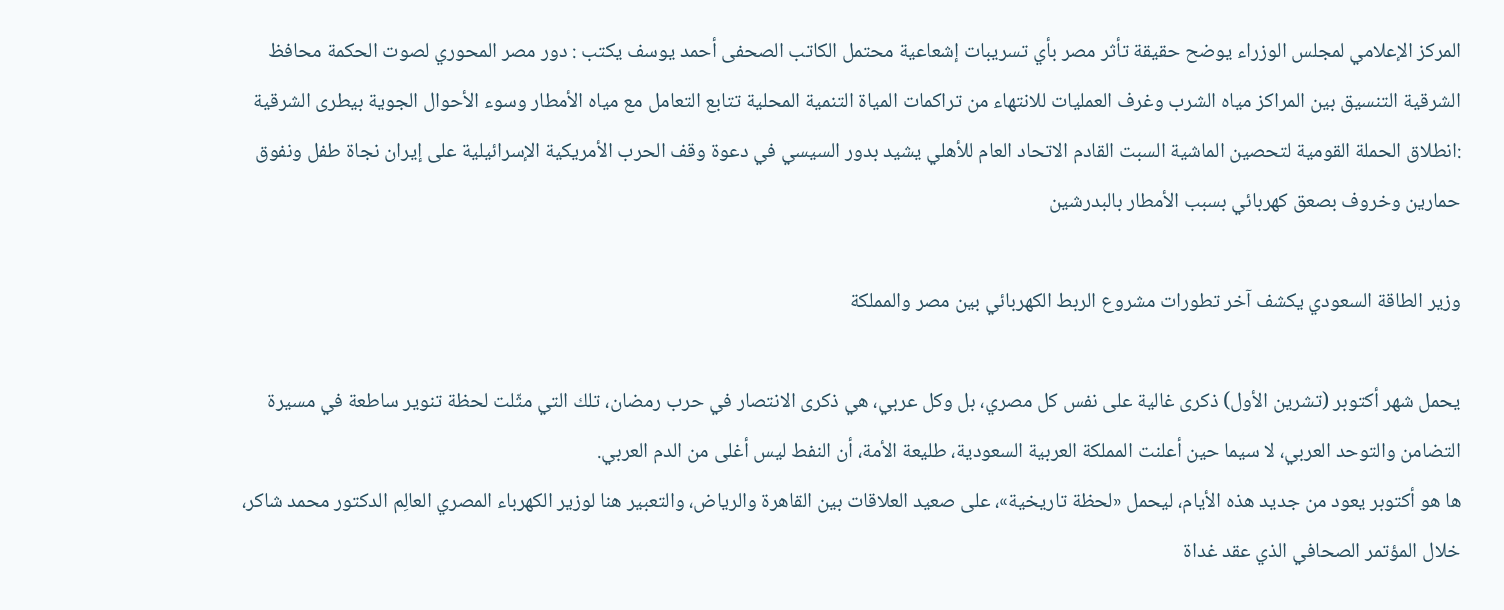المركز الإعلامي لمجلس الوزراء يوضح حقيقة تأثر مصر بأي تسريبات إشعاعية محتمل الكاتب الصحفى أحمد يوسف يكتب : دور مصر المحوري لصوت الحكمة محافظ الشرقية التنسيق بين المراكز مياه الشرب وغرف العمليات للانتهاء من تراكمات المياة التنمية المحلية تتابع التعامل مع مياه الأمطار وسوء الأحوال الجوية بيطرى الشرقية :انطلاق الحملة القومية لتحصين الماشية السبت القادم الاتحاد العام للأهلي يشيد بدور السيسي في دعوة وقف الحرب الأمريكية الإسرائيلية على إيران نجاة طفل ونفوق حمارين وخروف بصعق كهربائي بسبب الأمطار بالبدرشين

وزير الطاقة السعودي يكشف آخر تطورات مشروع الربط الكهربائي بين مصر والمملكة

يحمل شهر أكتوبر (تشرين الأول) ذكرى غالية على نفس كل مصري، بل وكل عربي، هي ذكرى الانتصار في حرب رمضان، تلك التي مثّلت لحظة تنوير ساطعة في مسيرة التضامن والتوحد العربي، لا سيما حين أعلنت المملكة العربية السعودية، طليعة الأمة، أن النفط ليس أغلى من الدم العربي.
ها هو أكتوبر يعود من جديد هذه الأيام، ليحمل «لحظة تاريخية»، على صعيد العلاقات بين القاهرة والرياض، والتعبير هنا لوزير الكهرباء المصري العالِم الدكتور محمد شاكر، خلال المؤتمر الصحافي الذي عقد غداة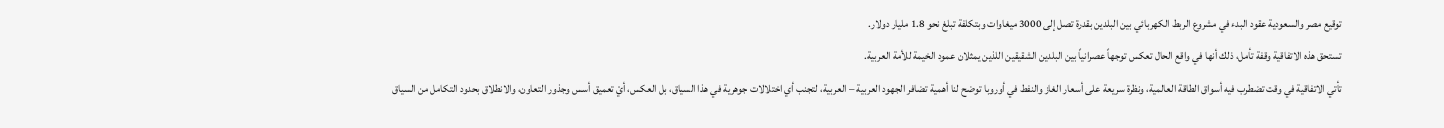توقيع مصر والسعودية عقود البدء في مشروع الربط الكهربائي بين البلدين بقدرة تصل إلى 3000 ميغاوات وبتكلفة تبلغ نحو 1.8 مليار دولار.
تستحق هذه الاتفاقية وقفة تأمل، ذلك أنها في واقع الحال تعكس توجهاً عصرانياً بين البلدين الشقيقين اللذين يمثلان عمود الخيمة للأمة العربية.
تأتي الاتفاقية في وقت تضطرب فيه أسواق الطاقة العالمية، ونظرة سريعة على أسعار الغاز والنفط في أوروبا توضح لنا أهمية تضافر الجهود العربية – العربية، لتجنب أي اختلالات جوهرية في هذا السياق، بل العكس، أيْ تعميق أسس وجذور التعاون، والانطلاق بحدود التكامل من السياق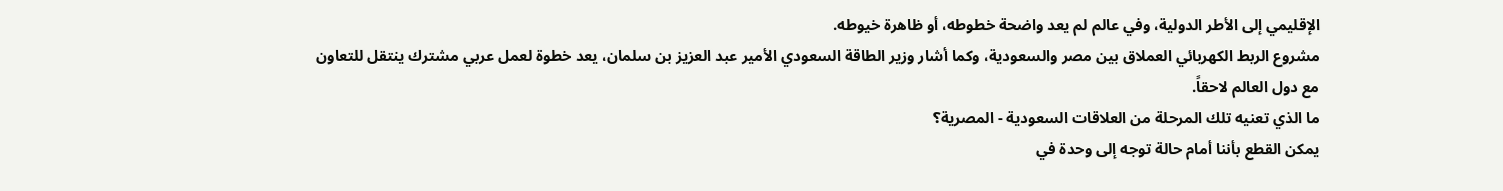الإقليمي إلى الأطر الدولية، وفي عالم لم يعد واضحة خطوطه، أو ظاهرة خيوطه.
مشروع الربط الكهربائي العملاق بين مصر والسعودية، وكما أشار وزير الطاقة السعودي الأمير عبد العزيز بن سلمان، يعد خطوة لعمل عربي مشترك ينتقل للتعاون مع دول العالم لاحقاً.
ما الذي تعنيه تلك المرحلة من العلاقات السعودية - المصرية؟
يمكن القطع بأننا أمام حالة توجه إلى وحدة في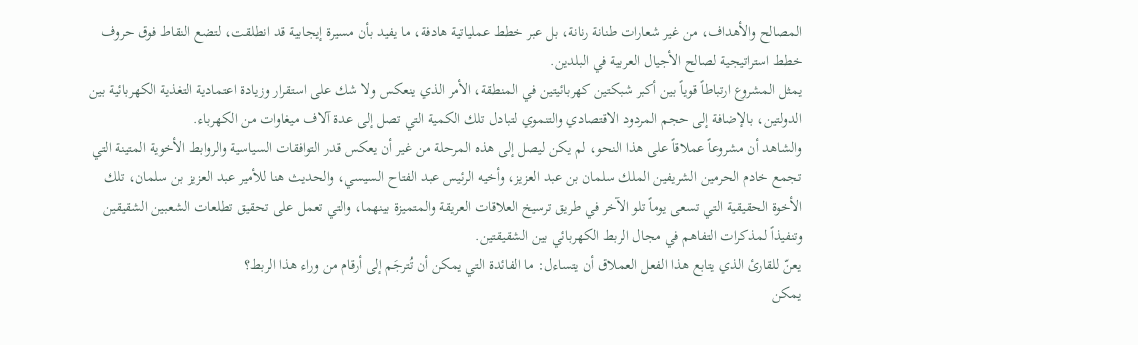المصالح والأهداف، من غير شعارات طنانة رنانة، بل عبر خطط عملياتية هادفة، ما يفيد بأن مسيرة إيجابية قد انطلقت، لتضع النقاط فوق حروف خطط استراتيجية لصالح الأجيال العربية في البلدين.
يمثل المشروع ارتباطاً قوياً بين أكبر شبكتين كهربائيتين في المنطقة، الأمر الذي ينعكس ولا شك على استقرار وزيادة اعتمادية التغذية الكهربائية بين الدولتين، بالإضافة إلى حجم المردود الاقتصادي والتنموي لتبادل تلك الكمية التي تصل إلى عدة آلاف ميغاوات من الكهرباء.
والشاهد أن مشروعاً عملاقاً على هذا النحو، لم يكن ليصل إلى هذه المرحلة من غير أن يعكس قدر التوافقات السياسية والروابط الأخوية المتينة التي تجمع خادم الحرمين الشريفين الملك سلمان بن عبد العزيز، وأخيه الرئيس عبد الفتاح السيسي، والحديث هنا للأمير عبد العزيز بن سلمان، تلك الأخوة الحقيقية التي تسعى يوماً تلو الآخر في طريق ترسيخ العلاقات العريقة والمتميزة بينهما، والتي تعمل على تحقيق تطلعات الشعبين الشقيقين وتنفيذاً لمذكرات التفاهم في مجال الربط الكهربائي بين الشقيقتين.
يعنّ للقارئ الذي يتابع هذا الفعل العملاق أن يتساءل: ما الفائدة التي يمكن أن تُترجَم إلى أرقام من وراء هذا الربط؟
يمكن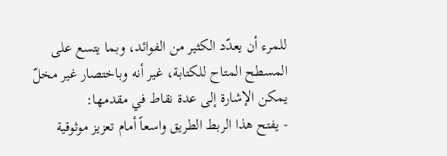للمرء أن يعدّد الكثير من الفوائد، وبما يتسع على المسطح المتاح للكتابة، غير أنه وباختصار غير مخلّ يمكن الإشارة إلى عدة نقاط في مقدمها:
- يفتح هذا الربط الطريق واسعاً أمام تعزيز موثوقية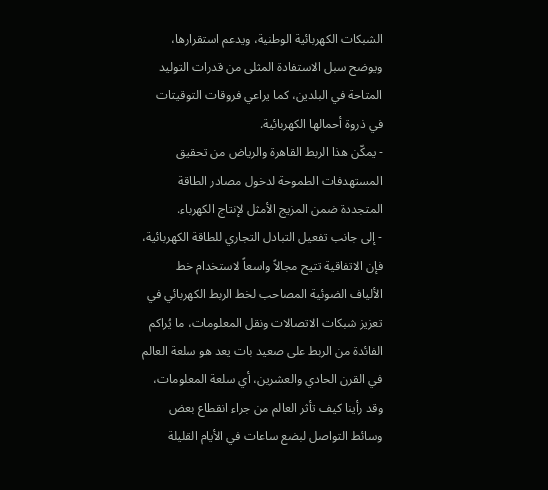الشبكات الكهربائية الوطنية، ويدعم استقرارها، ويوضح سبل الاستفادة المثلى من قدرات التوليد المتاحة في البلدين، كما يراعي فروقات التوقيتات في ذروة أحمالها الكهربائية.
- يمكّن هذا الربط القاهرة والرياض من تحقيق المستهدفات الطموحة لدخول مصادر الطاقة المتجددة ضمن المزيج الأمثل لإنتاج الكهرباء.
- إلى جانب تفعيل التبادل التجاري للطاقة الكهربائية، فإن الاتفاقية تتيح مجالاً واسعاً لاستخدام خط الألياف الضوئية المصاحب لخط الربط الكهربائي في تعزيز شبكات الاتصالات ونقل المعلومات، ما يُراكم الفائدة من الربط على صعيد بات يعد هو سلعة العالم في القرن الحادي والعشرين، أي سلعة المعلومات، وقد رأينا كيف تأثر العالم من جراء انقطاع بعض وسائط التواصل لبضع ساعات في الأيام القليلة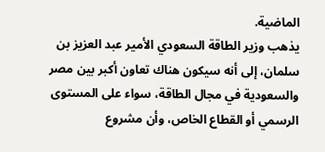الماضية.
يذهب وزير الطاقة السعودي الأمير عبد العزيز بن سلمان، إلى أنه سيكون هناك تعاون أكبر بين مصر والسعودية في مجال الطاقة، سواء على المستوى الرسمي أو القطاع الخاص، وأن مشروع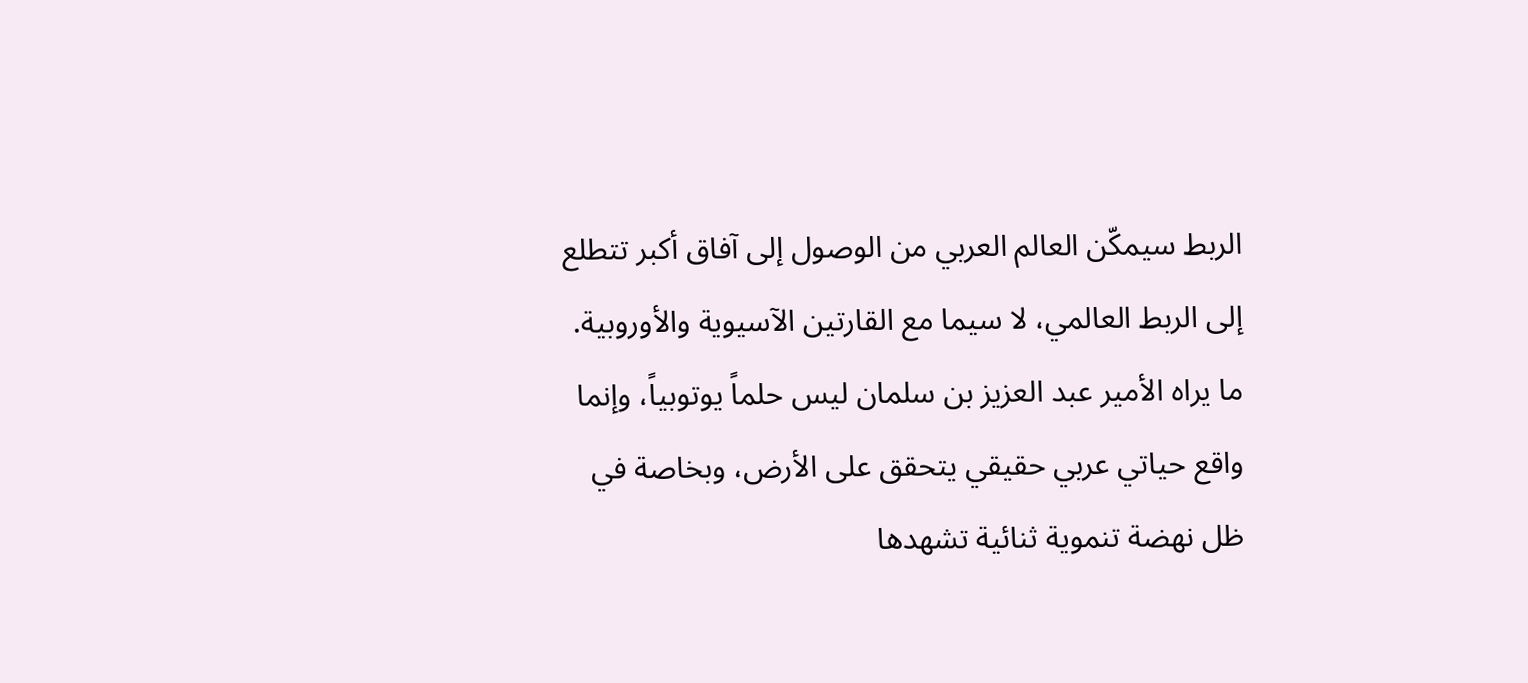الربط سيمكّن العالم العربي من الوصول إلى آفاق أكبر تتطلع إلى الربط العالمي، لا سيما مع القارتين الآسيوية والأوروبية.
ما يراه الأمير عبد العزيز بن سلمان ليس حلماً يوتوبياً، وإنما واقع حياتي عربي حقيقي يتحقق على الأرض، وبخاصة في ظل نهضة تنموية ثنائية تشهدها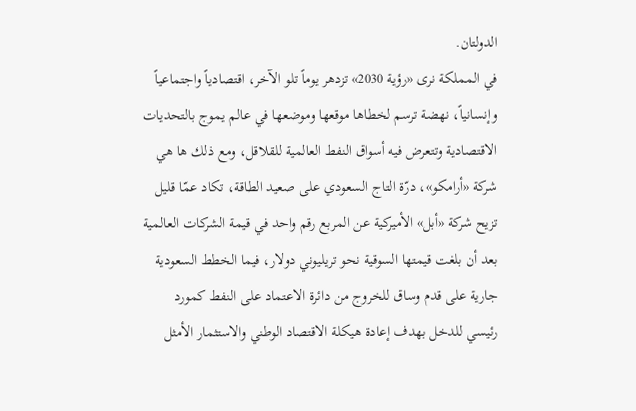الدولتان.
في المملكة نرى «رؤية 2030» تزدهر يوماً تلو الآخر، اقتصادياً واجتماعياً وإنسانياً، نهضة ترسم لخطاها موقعها وموضعها في عالم يموج بالتحديات الاقتصادية وتتعرض فيه أسواق النفط العالمية للقلاقل، ومع ذلك ها هي شركة «أرامكو»، درّة التاج السعودي على صعيد الطاقة، تكاد عمّا قليل تزيح شركة «أبل» الأميركية عن المربع رقم واحد في قيمة الشركات العالمية بعد أن بلغت قيمتها السوقية نحو تريليوني دولار، فيما الخطط السعودية جارية على قدم وساق للخروج من دائرة الاعتماد على النفط كمورد رئيسي للدخل بهدف إعادة هيكلة الاقتصاد الوطني والاستثمار الأمثل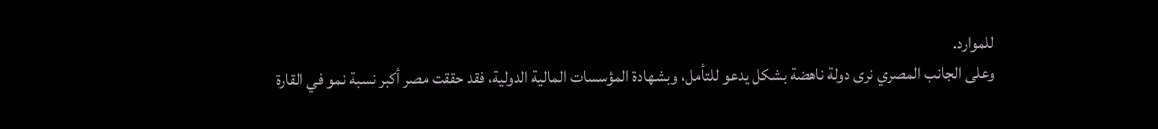للموارد.
وعلى الجانب المصري نرى دولة ناهضة بشكل يدعو للتأمل، وبشهادة المؤسسات المالية الدولية، فقد حققت مصر أكبر نسبة نمو في القارة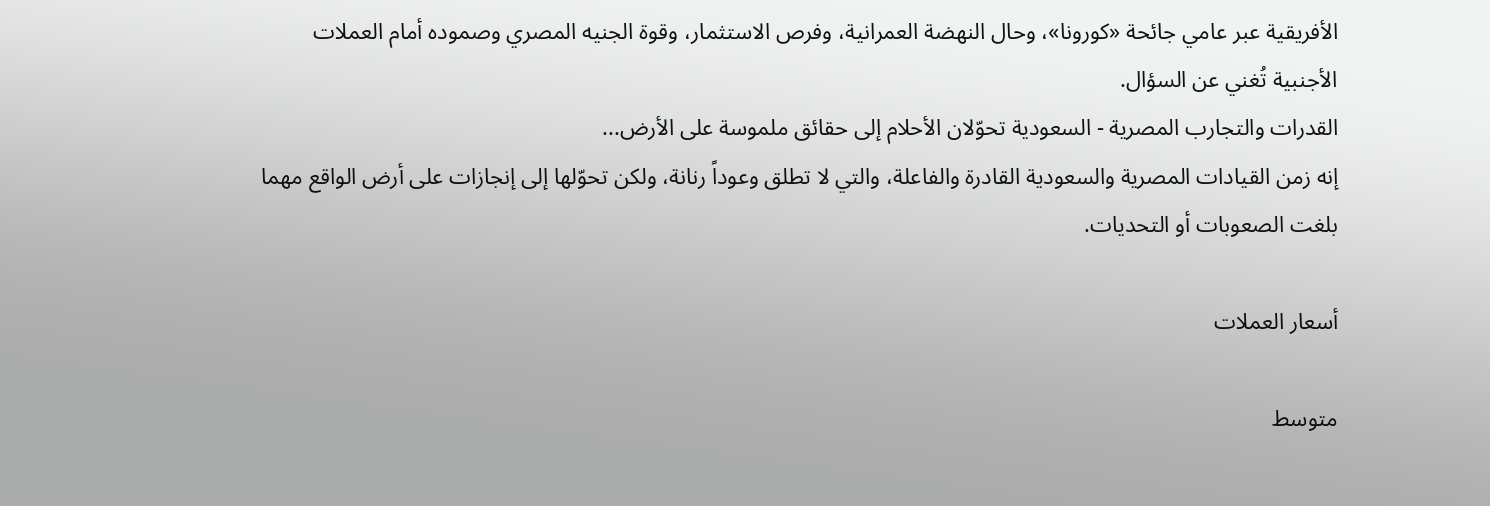الأفريقية عبر عامي جائحة «كورونا»، وحال النهضة العمرانية، وفرص الاستثمار، وقوة الجنيه المصري وصموده أمام العملات الأجنبية تُغني عن السؤال.
القدرات والتجارب المصرية - السعودية تحوّلان الأحلام إلى حقائق ملموسة على الأرض...
إنه زمن القيادات المصرية والسعودية القادرة والفاعلة، والتي لا تطلق وعوداً رنانة، ولكن تحوّلها إلى إنجازات على أرض الواقع مهما بلغت الصعوبات أو التحديات.

أسعار العملات

متوسط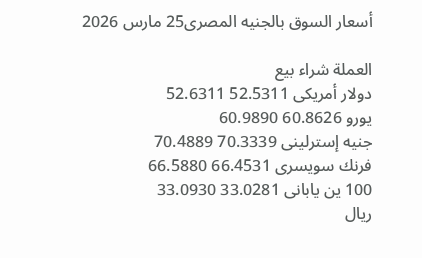أسعار السوق بالجنيه المصرى25 مارس 2026

العملة شراء بيع
دولار أمريكى 52.5311 52.6311
يورو 60.8626 60.9890
جنيه إسترلينى 70.3339 70.4889
فرنك سويسرى 66.4531 66.5880
100 ين يابانى 33.0281 33.0930
ريال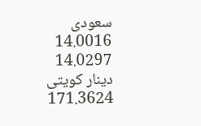سعودى 14.0016 14.0297
دينار كويتى 171.3624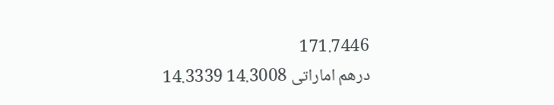171.7446
درهم اماراتى 14.3008 14.3339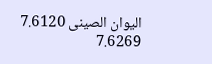اليوان الصينى 7.6120 7.6269